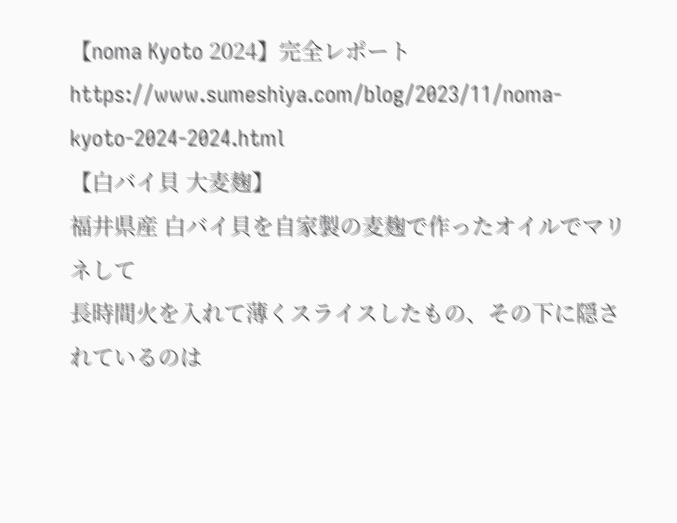【noma Kyoto 2024】完全レポート
https://www.sumeshiya.com/blog/2023/11/noma-kyoto-2024-2024.html
【白バイ貝 大麦麹】
福井県産 白バイ貝を自家製の麦麹で作ったオイルでマリネして
長時間火を入れて薄くスライスしたもの、その下に隠されているのは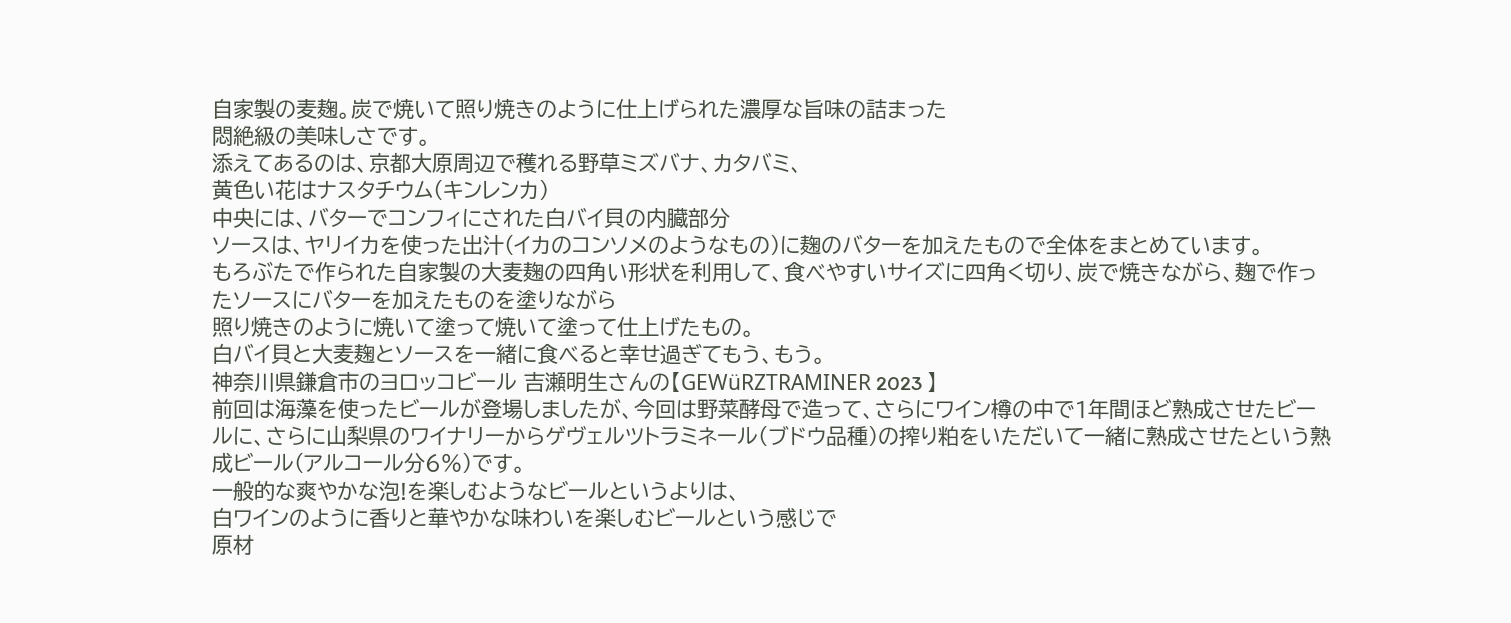自家製の麦麹。炭で焼いて照り焼きのように仕上げられた濃厚な旨味の詰まった
悶絶級の美味しさです。
添えてあるのは、京都大原周辺で穫れる野草ミズバナ、カタバミ、
黄色い花はナスタチウム(キンレンカ)
中央には、バターでコンフィにされた白バイ貝の内臓部分
ソースは、ヤリイカを使った出汁(イカのコンソメのようなもの)に麹のバターを加えたもので全体をまとめています。
もろぶたで作られた自家製の大麦麹の四角い形状を利用して、食べやすいサイズに四角く切り、炭で焼きながら、麹で作ったソースにバターを加えたものを塗りながら
照り焼きのように焼いて塗って焼いて塗って仕上げたもの。
白バイ貝と大麦麹とソースを一緒に食べると幸せ過ぎてもう、もう。
神奈川県鎌倉市のヨロッコビール 吉瀬明生さんの【GEWüRZTRAMINER 2023 】
前回は海藻を使ったビールが登場しましたが、今回は野菜酵母で造って、さらにワイン樽の中で1年間ほど熟成させたビールに、さらに山梨県のワイナリーからゲヴェルツトラミネール(ブドウ品種)の搾り粕をいただいて一緒に熟成させたという熟成ビール(アルコール分6%)です。
一般的な爽やかな泡!を楽しむようなビールというよりは、
白ワインのように香りと華やかな味わいを楽しむビールという感じで
原材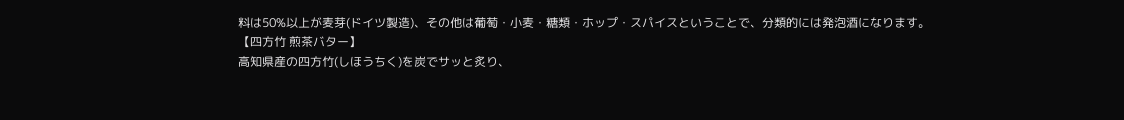料は50%以上が麦芽(ドイツ製造)、その他は葡萄・小麦・糖類・ホップ・スパイスということで、分類的には発泡酒になります。
【四方竹 煎茶バター】
高知県産の四方竹(しほうちく)を炭でサッと炙り、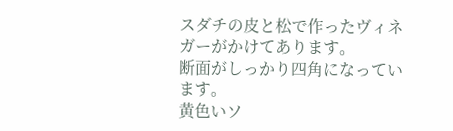スダチの皮と松で作ったヴィネガーがかけてあります。
断面がしっかり四角になっています。
黄色いソ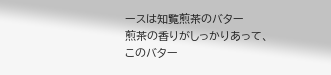ースは知覧煎茶のバター
煎茶の香りがしっかりあって、このバター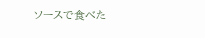ソースで食べた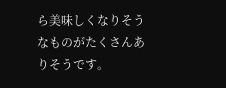ら美味しくなりそうなものがたくさんありそうです。